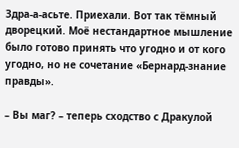Здра-а-асьте. Приехали. Вот так тёмный дворецкий. Моё нестандартное мышление было готово принять что угодно и от кого угодно, но не сочетание «Бернард-знание правды».

– Вы маг? – теперь сходство с Дракулой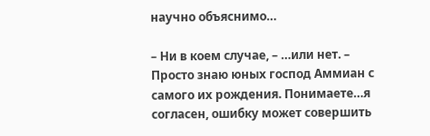научно объяснимо…

– Ни в коем случае, – …или нет. – Просто знаю юных господ Аммиан с самого их рождения. Понимаете…я согласен, ошибку может совершить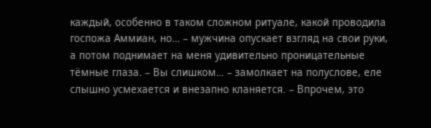каждый, особенно в таком сложном ритуале, какой проводила госпожа Аммиан, но… – мужчина опускает взгляд на свои руки, а потом поднимает на меня удивительно проницательные тёмные глаза. – Вы слишком… – замолкает на полуслове, еле слышно усмехается и внезапно кланяется. – Впрочем, это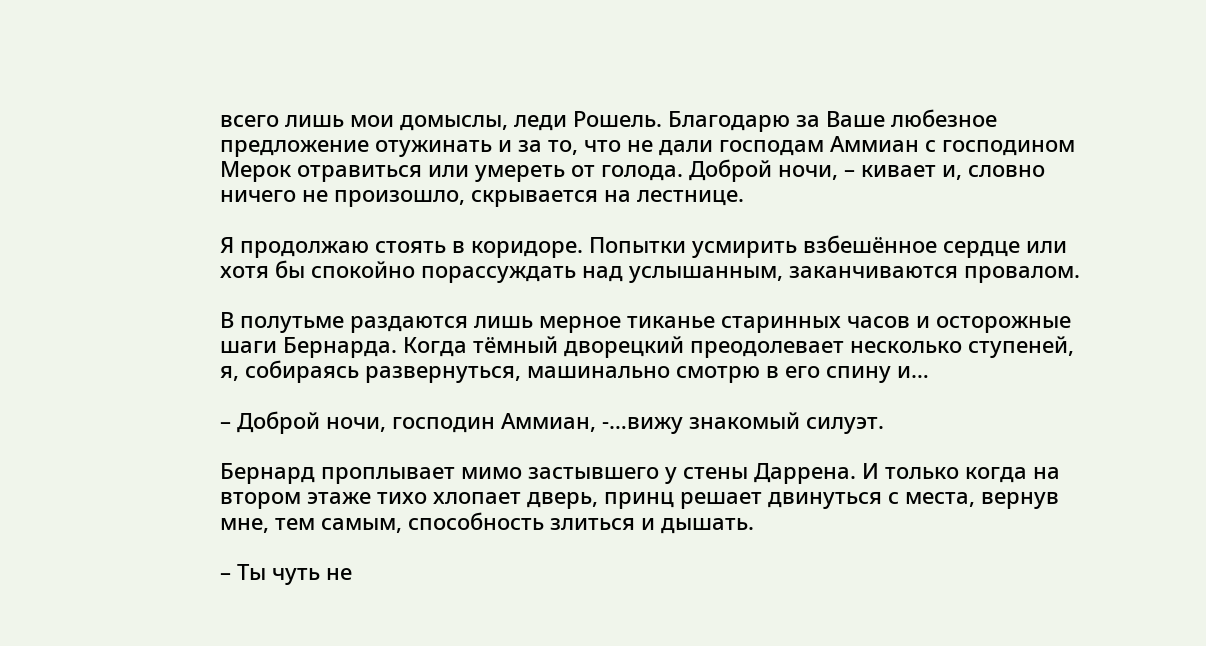всего лишь мои домыслы, леди Рошель. Благодарю за Ваше любезное предложение отужинать и за то, что не дали господам Аммиан с господином Мерок отравиться или умереть от голода. Доброй ночи, – кивает и, словно ничего не произошло, скрывается на лестнице.

Я продолжаю стоять в коридоре. Попытки усмирить взбешённое сердце или хотя бы спокойно порассуждать над услышанным, заканчиваются провалом.

В полутьме раздаются лишь мерное тиканье старинных часов и осторожные шаги Бернарда. Когда тёмный дворецкий преодолевает несколько ступеней, я, собираясь развернуться, машинально смотрю в его спину и…

– Доброй ночи, господин Аммиан, -…вижу знакомый силуэт.

Бернард проплывает мимо застывшего у стены Даррена. И только когда на втором этаже тихо хлопает дверь, принц решает двинуться с места, вернув мне, тем самым, способность злиться и дышать.

– Ты чуть не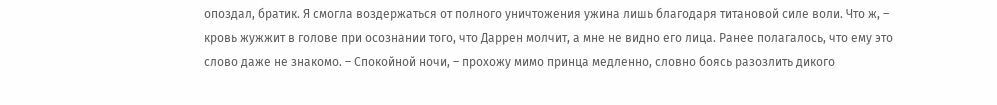опоздал, братик. Я смогла воздержаться от полного уничтожения ужина лишь благодаря титановой силе воли. Что ж, – кровь жужжит в голове при осознании того, что Даррен молчит, а мне не видно его лица. Ранее полагалось, что ему это слово даже не знакомо. – Спокойной ночи, – прохожу мимо принца медленно, словно боясь разозлить дикого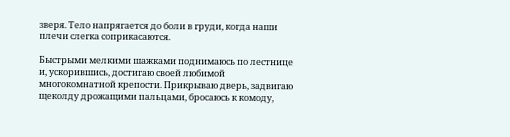зверя. Тело напрягается до боли в груди, когда наши плечи слегка соприкасаются.

Быстрыми мелкими шажками поднимаюсь по лестнице и, ускорившись, достигаю своей любимой многокомнатной крепости. Прикрываю дверь, задвигаю щеколду дрожащими пальцами, бросаюсь к комоду,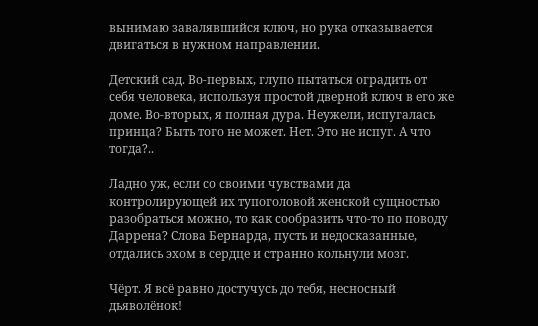вынимаю завалявшийся ключ, но рука отказывается двигаться в нужном направлении.

Детский сад. Во-первых, глупо пытаться оградить от себя человека, используя простой дверной ключ в его же доме. Во-вторых, я полная дура. Неужели, испугалась принца? Быть того не может. Нет. Это не испуг. А что тогда?..

Ладно уж, если со своими чувствами да контролирующей их тупоголовой женской сущностью разобраться можно, то как сообразить что-то по поводу Даррена? Слова Бернарда, пусть и недосказанные, отдались эхом в сердце и странно кольнули мозг.

Чёрт. Я всё равно достучусь до тебя, несносный дьяволёнок!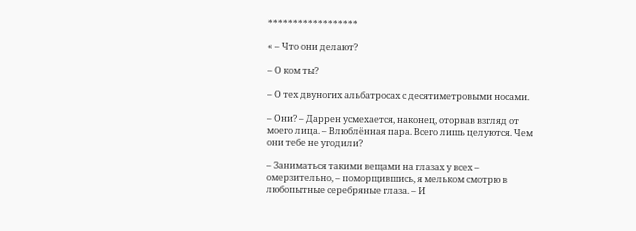******************

« – Что они делают?

– О ком ты?

– О тех двуногих альбатросах с десятиметровыми носами.

– Они? – Даррен усмехается, наконец, оторвав взгляд от моего лица. – Влюблённая пара. Всего лишь целуются. Чем они тебе не угодили?

– Заниматься такими вещами на глазах у всех – омерзительно, – поморщившись, я мельком смотрю в любопытные серебряные глаза. – И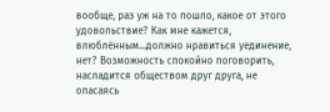вообще, раз уж на то пошло, какое от этого удовольствие? Как мне кажется, влюблённым…должно нравиться уединение, нет? Возможность спокойно поговорить, насладится обществом друг друга, не опасаясь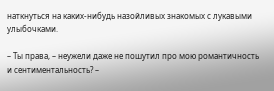наткнуться на каких-нибудь назойливых знакомых с лукавыми улыбочками.

– Ты права, – неужели даже не пошутил про мою романтичность и сентиментальность? –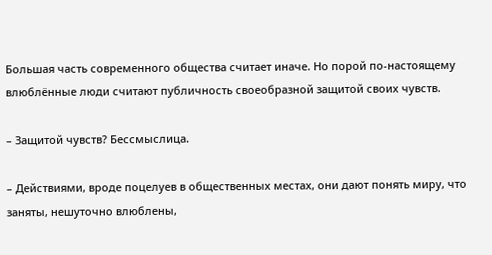Большая часть современного общества считает иначе. Но порой по-настоящему влюблённые люди считают публичность своеобразной защитой своих чувств.

– Защитой чувств? Бессмыслица.

– Действиями, вроде поцелуев в общественных местах, они дают понять миру, что заняты, нешуточно влюблены,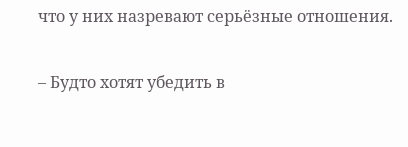что у них назревают серьёзные отношения.

– Будто хотят убедить в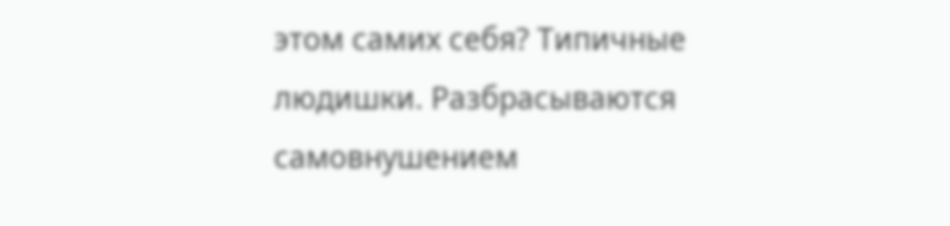этом самих себя? Типичные людишки. Разбрасываются самовнушением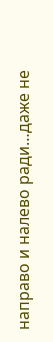направо и налево ради…даже не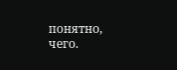понятно, чего.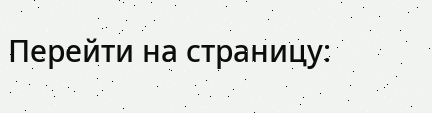Перейти на страницу: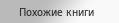Похожие книги